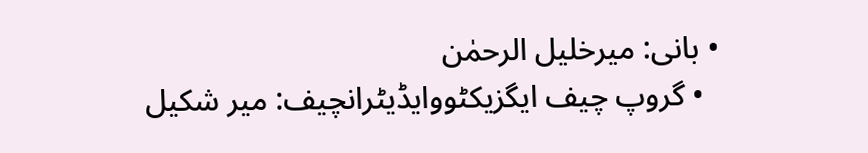• بانی: میرخلیل الرحمٰن
  • گروپ چیف ایگزیکٹووایڈیٹرانچیف: میر شکیل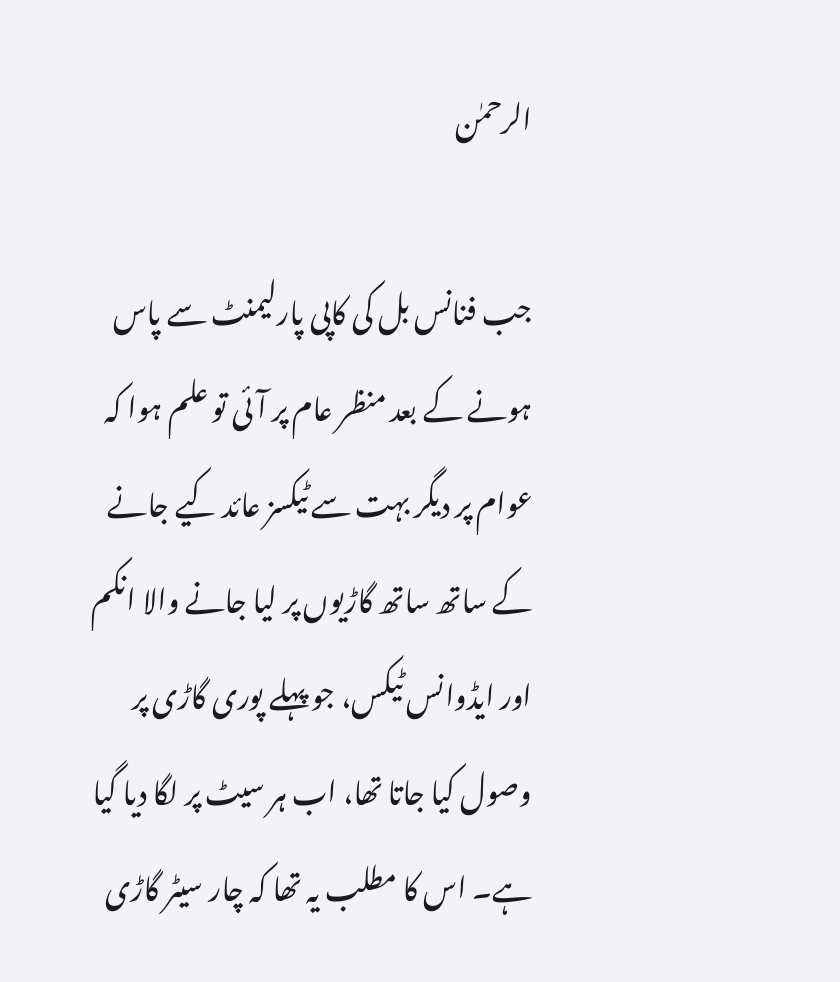الرحمٰن

جب فنانس بل کی کاپی پارلیمنٹ سے پاس ہونے کے بعد منظر عام پر آئی تو علم ہوا کہ عوام پر دیگر بہت سے ٹیکسز عائد کیے جانے کے ساتھ ساتھ گاڑیوں پر لیا جانے والا انکم اور ایڈوانس ٹیکس، جو پہلے پوری گاڑی پر وصول کیا جاتا تھا، اب ہر سیٹ پر لگا دیا گیا ہے۔ اس کا مطلب یہ تھا کہ چار سیٹر گاڑی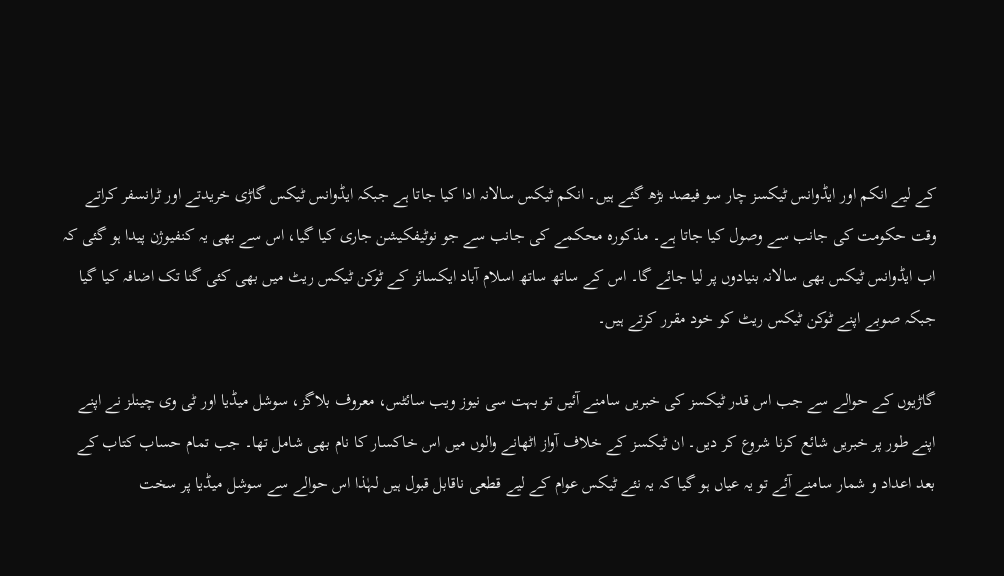کے لیے انکم اور ایڈوانس ٹیکسز چار سو فیصد بڑھ گئے ہیں۔ انکم ٹیکس سالانہ ادا کیا جاتا ہے جبکہ ایڈوانس ٹیکس گاڑی خریدتے اور ٹرانسفر کراتے وقت حکومت کی جانب سے وصول کیا جاتا ہے۔ مذکورہ محکمے کی جانب سے جو نوٹیفکیشن جاری کیا گیا، اس سے بھی یہ کنفیوژن پیدا ہو گئی کہ اب ایڈوانس ٹیکس بھی سالانہ بنیادوں پر لیا جائے گا۔ اس کے ساتھ ساتھ اسلام آباد ایکسائز کے ٹوکن ٹیکس ریٹ میں بھی کئی گنا تک اضافہ کیا گیا جبکہ صوبے اپنے ٹوکن ٹیکس ریٹ کو خود مقرر کرتے ہیں۔

گاڑیوں کے حوالے سے جب اس قدر ٹیکسز کی خبریں سامنے آئیں تو بہت سی نیوز ویب سائٹس، معروف بلاگز، سوشل میڈیا اور ٹی وی چینلز نے اپنے اپنے طور پر خبریں شائع کرنا شروع کر دیں۔ ان ٹیکسز کے خلاف آواز اٹھانے والوں میں اس خاکسار کا نام بھی شامل تھا۔ جب تمام حساب کتاب کے بعد اعداد و شمار سامنے آئے تو یہ عیاں ہو گیا کہ یہ نئے ٹیکس عوام کے لیے قطعی ناقابل قبول ہیں لہٰذا اس حوالے سے سوشل میڈیا پر سخت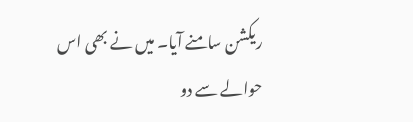ریکشن سامنے آیا۔ میں نے بھی اس حوالے سے دو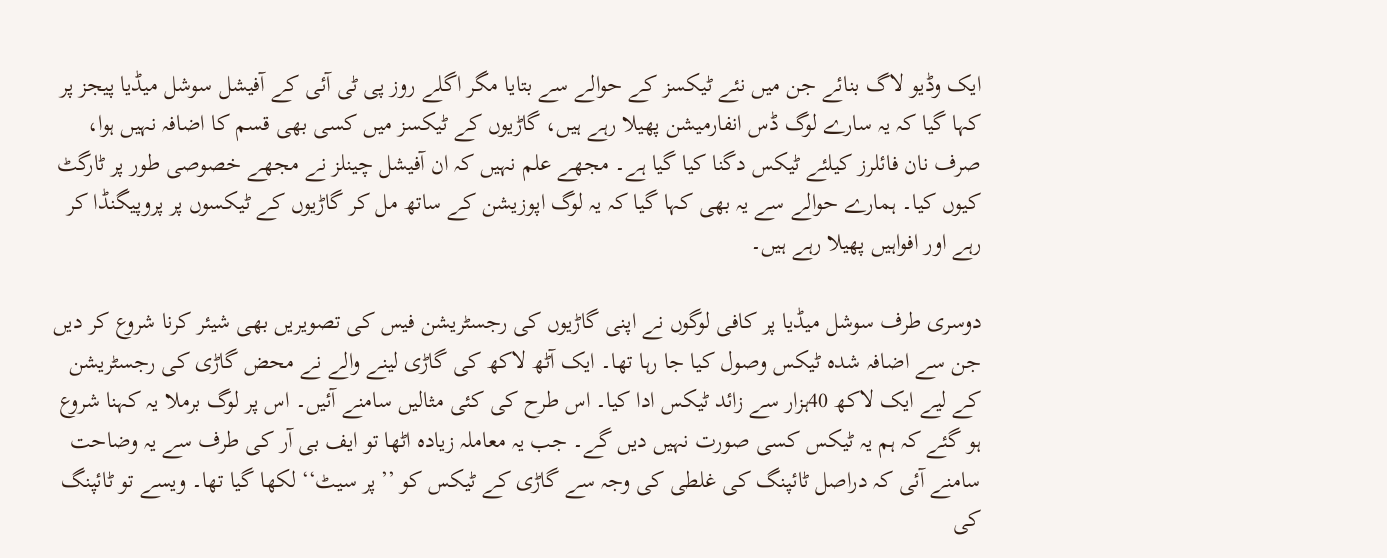ایک وڈیو لاگ بنائے جن میں نئے ٹیکسز کے حوالے سے بتایا مگر اگلے روز پی ٹی آئی کے آفیشل سوشل میڈیا پیجز پر کہا گیا کہ یہ سارے لوگ ڈس انفارمیشن پھیلا رہے ہیں، گاڑیوں کے ٹیکسز میں کسی بھی قسم کا اضافہ نہیں ہوا، صرف نان فائلرز کیلئے ٹیکس دگنا کیا گیا ہے۔ مجھے علم نہیں کہ ان آفیشل چینلز نے مجھے خصوصی طور پر ٹارگٹ کیوں کیا۔ ہمارے حوالے سے یہ بھی کہا گیا کہ یہ لوگ اپوزیشن کے ساتھ مل کر گاڑیوں کے ٹیکسوں پر پروپیگنڈا کر رہے اور افواہیں پھیلا رہے ہیں۔

دوسری طرف سوشل میڈیا پر کافی لوگوں نے اپنی گاڑیوں کی رجسٹریشن فیس کی تصویریں بھی شیئر کرنا شروع کر دیں جن سے اضافہ شدہ ٹیکس وصول کیا جا رہا تھا۔ ایک آٹھ لاکھ کی گاڑی لینے والے نے محض گاڑی کی رجسٹریشن کے لیے ایک لاکھ 40ہزار سے زائد ٹیکس ادا کیا۔ اس طرح کی کئی مثالیں سامنے آئیں۔ اس پر لوگ برملا یہ کہنا شروع ہو گئے کہ ہم یہ ٹیکس کسی صورت نہیں دیں گے۔ جب یہ معاملہ زیادہ اٹھا تو ایف بی آر کی طرف سے یہ وضاحت سامنے آئی کہ دراصل ٹائپنگ کی غلطی کی وجہ سے گاڑی کے ٹیکس کو ’’پر سیٹ‘‘ لکھا گیا تھا۔ ویسے تو ٹائپنگ کی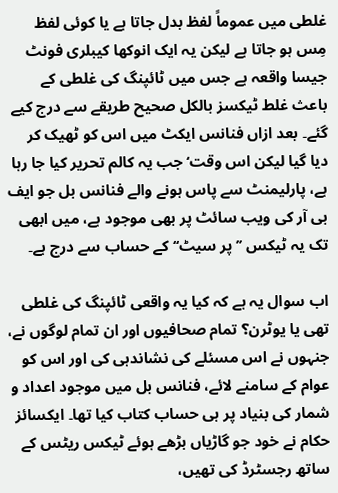غلطی میں عموماً لفظ بدل جاتا ہے یا کوئی لفظ مِس ہو جاتا ہے لیکن یہ ایک انوکھا کیبلری فونٹ جیسا واقعہ ہے جس میں ٹائپنگ کی غلطی کے باعث غلط ٹیکسز بالکل صحیح طریقے سے درج کیے گئے۔ بعد ازاں فنانس ایکٹ میں اس کو ٹھیک کر دیا گیا لیکن اس وقت‘ جب یہ کالم تحریر کیا جا رہا ہے، پارلیمنٹ سے پاس ہونے والے فنانس بل جو ایف بی آر کی ویب سائٹ پر بھی موجود ہے، میں ابھی تک یہ ٹیکس ’’پر سیٹ‘‘ کے حساب سے درج ہے۔

اب سوال یہ ہے کہ کیا یہ واقعی ٹائپنگ کی غلطی تھی یا یوٹرن؟ تمام صحافیوں اور ان تمام لوگوں نے، جنہوں نے اس مسئلے کی نشاندہی کی اور اس کو عوام کے سامنے لائے، فنانس بل میں موجود اعداد و شمار کی بنیاد پر ہی حساب کتاب کیا تھا۔ ایکسائز حکام نے خود جو گاڑیاں بڑھے ہوئے ٹیکس ریٹس کے ساتھ رجسٹرڈ کی تھیں،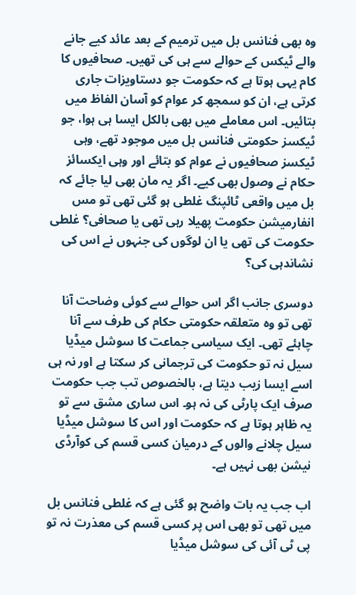وہ بھی فنانس بل میں ترمیم کے بعد عائد کیے جانے والے ٹیکس کے حوالے سے ہی کی تھیں۔ صحافیوں کا کام یہی ہوتا ہے کہ حکومت جو دستاویزات جاری کرتی ہے، ان کو سمجھ کر عوام کو آسان الفاظ میں بتائیں۔ اس معاملے میں بھی بالکل ایسا ہی ہوا، جو ٹیکسز حکومتی فنانس بل میں موجود تھے، وہی ٹیکسز صحافیوں نے عوام کو بتائے اور وہی ایکسائز حکام نے وصول بھی کیے۔ اگر یہ مان بھی لیا جائے کہ بل میں واقعی ٹائپنگ غلطی ہو گئی تھی تو مس انفارمیشن حکومت پھیلا رہی تھی یا صحافی؟ غلطی حکومت کی تھی یا ان لوگوں کی جنہوں نے اس کی نشاندہی کی؟

دوسری جانب اگر اس حوالے سے کوئی وضاحت آنا تھی تو وہ متعلقہ حکومتی حکام کی طرف سے آنا چاہئے تھی۔ ایک سیاسی جماعت کا سوشل میڈیا سیل نہ تو حکومت کی ترجمانی کر سکتا ہے اور نہ ہی اسے ایسا زیب دیتا ہے، بالخصوص تب جب حکومت صرف ایک پارٹی کی نہ ہو۔ اس ساری مشق سے تو یہ ظاہر ہوتا ہے کہ حکومت اور اس کا سوشل میڈیا سیل چلانے والوں کے درمیان کسی قسم کی کوآرڈی نیشن بھی نہیں ہے۔

اب جب یہ بات واضح ہو گئی ہے کہ غلطی فنانس بل میں تھی تو بھی اس پر کسی قسم کی معذرت نہ تو پی ٹی آئی کی سوشل میڈیا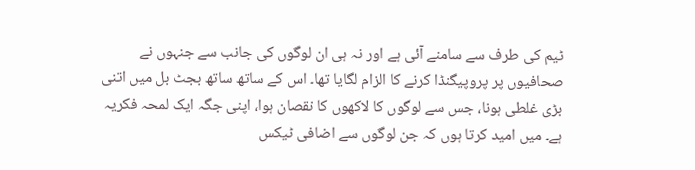ٹیم کی طرف سے سامنے آئی ہے اور نہ ہی ان لوگوں کی جانب سے جنہوں نے صحافیوں پر پروپیگنڈا کرنے کا الزام لگایا تھا۔ اس کے ساتھ ساتھ بجٹ بل میں اتنی بڑی غلطی ہونا، جس سے لوگوں کا لاکھوں کا نقصان ہوا، اپنی جگہ ایک لمحہ فکریہ ہے۔ میں امید کرتا ہوں کہ جن لوگوں سے اضافی ٹیکس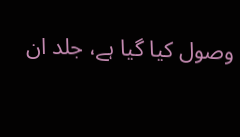وصول کیا گیا ہے، جلد ان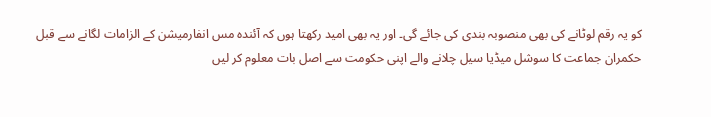کو یہ رقم لوٹانے کی بھی منصوبہ بندی کی جائے گی۔ اور یہ بھی امید رکھتا ہوں کہ آئندہ مس انفارمیشن کے الزامات لگانے سے قبل حکمران جماعت کا سوشل میڈیا سیل چلانے والے اپنی حکومت سے اصل بات معلوم کر لیں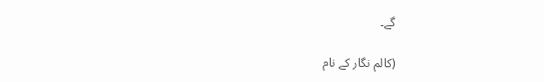گے۔

(کالم نگار کے نام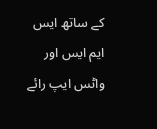کے ساتھ ایس ایم ایس اور واٹس ایپ رائے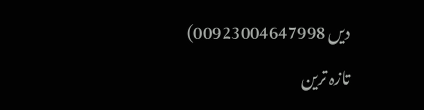دیں 00923004647998)

تازہ ترین